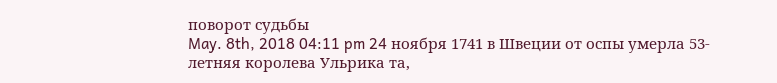поворот судьбы
May. 8th, 2018 04:11 pm 24 ноября 1741 в Швеции от оспы умерла 53-летняя королева Ульрика та,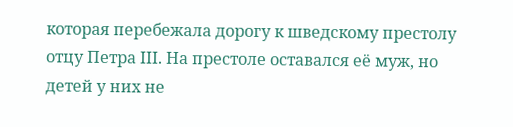которая перебежала дорогу к шведскому престолу отцу Петра III. На престоле оставался её муж, но детей у них не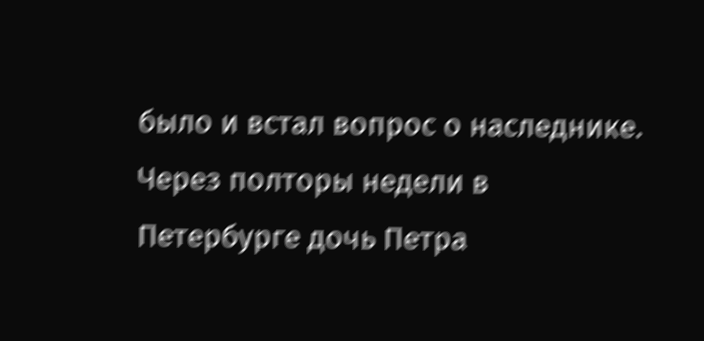было и встал вопрос о наследнике. Через полторы недели в Петербурге дочь Петра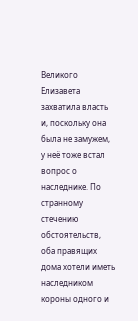Великого Елизавета захватила власть и, поскольку она была не замужем, у неё тоже встал вопрос о наследнике. По странному стечению обстоятельств, оба правящих дома хотели иметь наследником короны одного и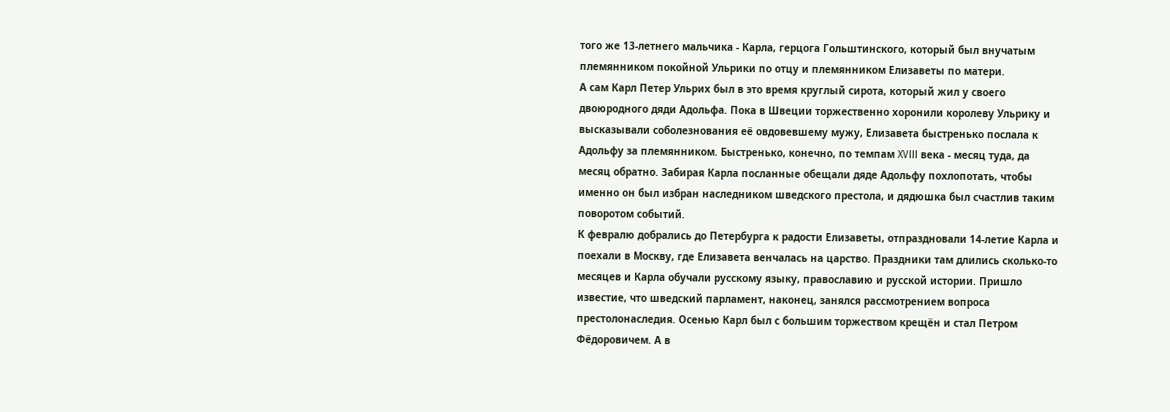того же 13-летнего мальчика - Карла, герцога Гольштинского, который был внучатым племянником покойной Ульрики по отцу и племянником Елизаветы по матери.
А сам Карл Петер Ульрих был в это время круглый сирота, который жил у своего двоюродного дяди Адольфа. Пока в Швеции торжественно хоронили королеву Ульрику и высказывали соболезнования её овдовевшему мужу, Елизавета быстренько послала к Адольфу за племянником. Быстренько, конечно, по темпам XVIII века - месяц туда, да месяц обратно. Забирая Карла посланные обещали дяде Адольфу похлопотать, чтобы именно он был избран наследником шведского престола, и дядюшка был счастлив таким поворотом событий.
К февралю добрались до Петербурга к радости Елизаветы, отпраздновали 14-летие Карла и поехали в Москву, где Елизавета венчалась на царство. Праздники там длились сколько-то месяцев и Карла обучали русскому языку, православию и русской истории. Пришло известие, что шведский парламент, наконец, занялся рассмотрением вопроса престолонаследия. Осенью Карл был с большим торжеством крещён и стал Петром Фёдоровичем. А в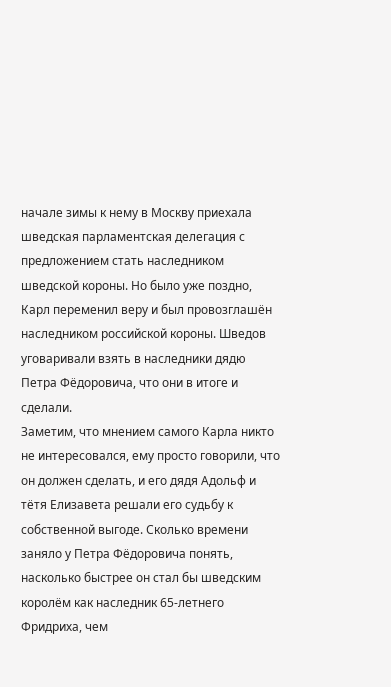начале зимы к нему в Москву приехала шведская парламентская делегация с предложением стать наследником шведской короны. Но было уже поздно, Карл переменил веру и был провозглашён наследником российской короны. Шведов уговаривали взять в наследники дядю Петра Фёдоровича, что они в итоге и сделали.
Заметим, что мнением самого Карла никто не интересовался, ему просто говорили, что он должен сделать, и его дядя Адольф и тётя Елизавета решали его судьбу к собственной выгоде. Сколько времени заняло у Петра Фёдоровича понять, насколько быстрее он стал бы шведским королём как наследник 65-летнего Фридриха, чем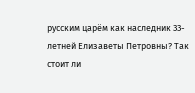русским царём как наследник 33-летней Елизаветы Петровны? Так стоит ли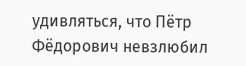удивляться, что Пётр Фёдорович невзлюбил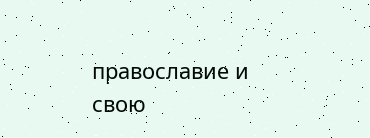православие и свою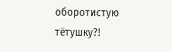оборотистую тётушку?!